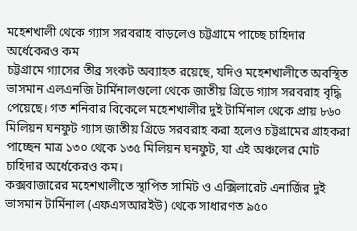মহেশখালী থেকে গ্যাস সরবরাহ বাড়লেও চট্টগ্রামে পাচ্ছে চাহিদার অর্ধেকেরও কম
চট্টগ্রামে গ্যাসের তীব্র সংকট অব্যাহত রয়েছে, যদিও মহেশখালীতে অবস্থিত ভাসমান এলএনজি টার্মিনালগুলো থেকে জাতীয় গ্রিডে গ্যাস সরবরাহ বৃদ্ধি পেয়েছে। গত শনিবার বিকেলে মহেশখালীর দুই টার্মিনাল থেকে প্রায় ৮৬০ মিলিয়ন ঘনফুট গ্যাস জাতীয় গ্রিডে সরবরাহ করা হলেও চট্টগ্রামের গ্রাহকরা পাচ্ছেন মাত্র ১৩০ থেকে ১৩৫ মিলিয়ন ঘনফুট, যা এই অঞ্চলের মোট চাহিদার অর্ধেকেরও কম।
কক্সবাজারের মহেশখালীতে স্থাপিত সামিট ও এক্সিলারেট এনার্জির দুই ভাসমান টার্মিনাল (এফএসআরইউ) থেকে সাধারণত ৯৫০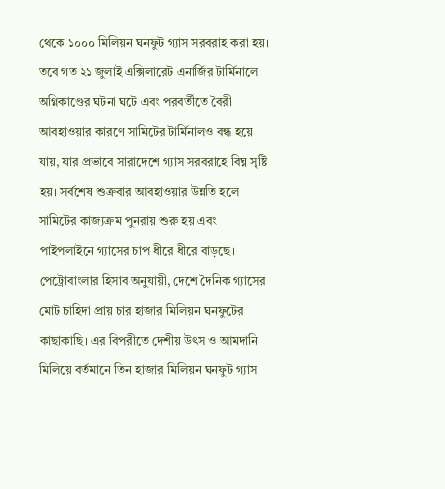থেকে ১০০০ মিলিয়ন ঘনফুট গ্যাস সরবরাহ করা হয়। তবে গত ২১ জুলাই এক্সিলারেট এনার্জির টার্মিনালে অগ্নিকাণ্ডের ঘটনা ঘটে এবং পরবর্তীতে বৈরী আবহাওয়ার কারণে সামিটের টার্মিনালও বন্ধ হয়ে যায়, যার প্রভাবে সারাদেশে গ্যাস সরবরাহে বিঘ্ন সৃষ্টি হয়। সর্বশেষ শুক্রবার আবহাওয়ার উন্নতি হলে সামিটের কাজ্যক্রম পুনরায় শুরু হয় এবং পাইপলাইনে গ্যাসের চাপ ধীরে ধীরে বাড়ছে।
পেট্রোবাংলার হিসাব অনুযায়ী, দেশে দৈনিক গ্যাসের মোট চাহিদা প্রায় চার হাজার মিলিয়ন ঘনফুটের কাছাকাছি। এর বিপরীতে দেশীয় উৎস ও আমদানি মিলিয়ে বর্তমানে তিন হাজার মিলিয়ন ঘনফুট গ্যাস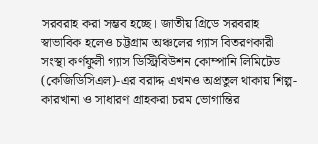সরবরাহ করা সম্ভব হচ্ছে। জাতীয় গ্রিডে সরবরাহ স্বাভাবিক হলেও চট্টগ্রাম অঞ্চলের গ্যাস বিতরণকারী সংস্থা কর্ণফুলী গ্যাস ডিস্ট্রিবিউশন কোম্পানি লিমিটেড (কেজিডিসিএল)-এর বরাদ্দ এখনও অপ্রতুল থাকায় শিল্প-কারখানা ও সাধারণ গ্রাহকরা চরম ভোগান্তির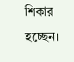শিকার হচ্ছেন।